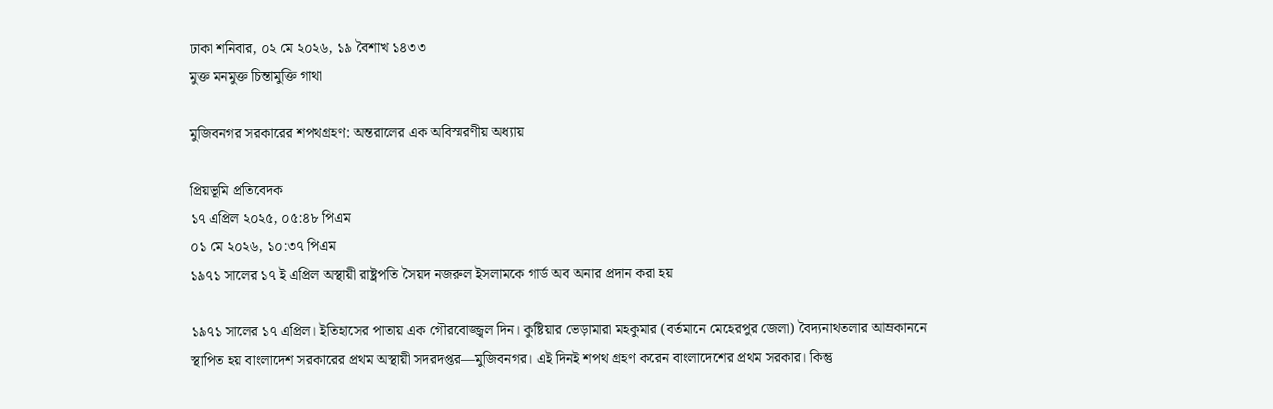ঢাকা শনিবার, ০২ মে ২০২৬, ১৯ বৈশাখ ১৪৩৩
মুক্ত মনমুক্ত চিন্তামুক্তি গাথা

মুজিবনগর সরকারের শপথগ্রহণ: অন্তরালের এক অবিস্মরণীয় অধ্যায়

প্রিয়ভূমি প্রতিবেদক
১৭ এপ্রিল ২০২৫, ০৫:৪৮ পিএম
০১ মে ২০২৬, ১০:৩৭ পিএম
১৯৭১ সালের ১৭ ই এপ্রিল অস্থায়ী রাষ্ট্রপতি সৈয়দ নজরুল ইসলামকে গার্ড অব অনার প্রদান করা হয়

১৯৭১ সালের ১৭ এপ্রিল। ইতিহাসের পাতায় এক গৌরবোজ্জ্বল দিন। কুষ্টিয়ার ভেড়ামারা মহকুমার (বর্তমানে মেহেরপুর জেলা) বৈদ্যনাথতলার আম্রকাননে স্থাপিত হয় বাংলাদেশ সরকারের প্রথম অস্থায়ী সদরদপ্তর—মুজিবনগর। এই দিনই শপথ গ্রহণ করেন বাংলাদেশের প্রথম সরকার। কিন্তু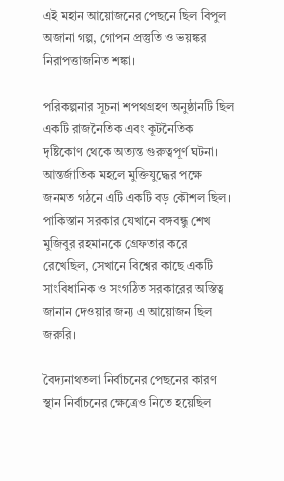এই মহান আয়োজনের পেছনে ছিল বিপুল অজানা গল্প, গোপন প্রস্তুতি ও ভয়ঙ্কর নিরাপত্তাজনিত শঙ্কা।

পরিকল্পনার সূচনা শপথগ্রহণ অনুষ্ঠানটি ছিল একটি রাজনৈতিক এবং কূটনৈতিক দৃষ্টিকোণ থেকে অত্যন্ত গুরুত্বপূর্ণ ঘটনা। আন্তর্জাতিক মহলে মুক্তিযুদ্ধের পক্ষে জনমত গঠনে এটি একটি বড় কৌশল ছিল। পাকিস্তান সরকার যেখানে বঙ্গবন্ধু শেখ মুজিবুর রহমানকে গ্রেফতার করে রেখেছিল, সেখানে বিশ্বের কাছে একটি সাংবিধানিক ও সংগঠিত সরকারের অস্তিত্ব জানান দেওয়ার জন্য এ আয়োজন ছিল জরুরি।

বৈদ্যনাথতলা নির্বাচনের পেছনের কারণ স্থান নির্বাচনের ক্ষেত্রেও নিতে হয়েছিল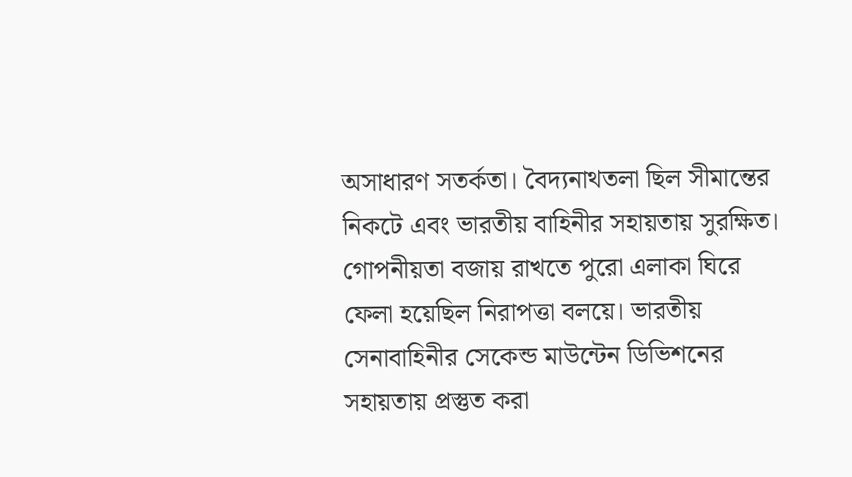অসাধারণ সতর্কতা। বৈদ্যনাথতলা ছিল সীমান্তের নিকটে এবং ভারতীয় বাহিনীর সহায়তায় সুরক্ষিত। গোপনীয়তা বজায় রাখতে পুরো এলাকা ঘিরে ফেলা হয়েছিল নিরাপত্তা বলয়ে। ভারতীয় সেনাবাহিনীর সেকেন্ড মাউন্টেন ডিভিশনের সহায়তায় প্রস্তুত করা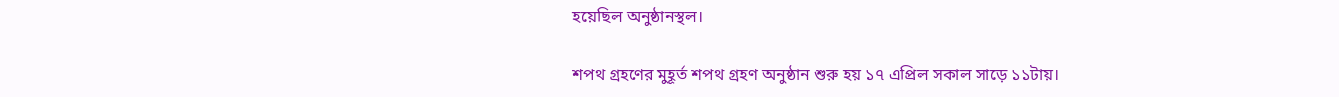হয়েছিল অনুষ্ঠানস্থল।

শপথ গ্রহণের মুহূর্ত শপথ গ্রহণ অনুষ্ঠান শুরু হয় ১৭ এপ্রিল সকাল সাড়ে ১১টায়।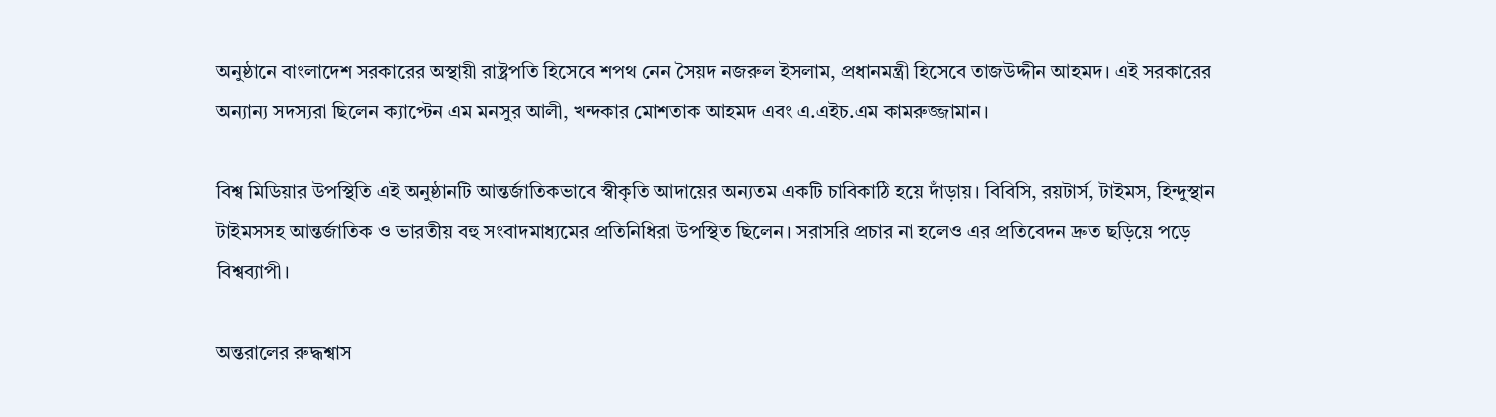অনুষ্ঠানে বাংলাদেশ সরকারের অস্থায়ী রাষ্ট্রপতি হিসেবে শপথ নেন সৈয়দ নজরুল ইসলাম, প্রধানমন্ত্রী হিসেবে তাজউদ্দীন আহমদ। এই সরকারের অন্যান্য সদস্যরা ছিলেন ক্যাপ্টেন এম মনসুর আলী, খন্দকার মোশতাক আহমদ এবং এ.এইচ.এম কামরুজ্জামান।

বিশ্ব মিডিয়ার উপস্থিতি এই অনুষ্ঠানটি আন্তর্জাতিকভাবে স্বীকৃতি আদায়ের অন্যতম একটি চাবিকাঠি হয়ে দাঁড়ায়। বিবিসি, রয়টার্স, টাইমস, হিন্দুস্থান টাইমসসহ আন্তর্জাতিক ও ভারতীয় বহু সংবাদমাধ্যমের প্রতিনিধিরা উপস্থিত ছিলেন। সরাসরি প্রচার না হলেও এর প্রতিবেদন দ্রুত ছড়িয়ে পড়ে বিশ্বব্যাপী।

অন্তরালের রুদ্ধশ্বাস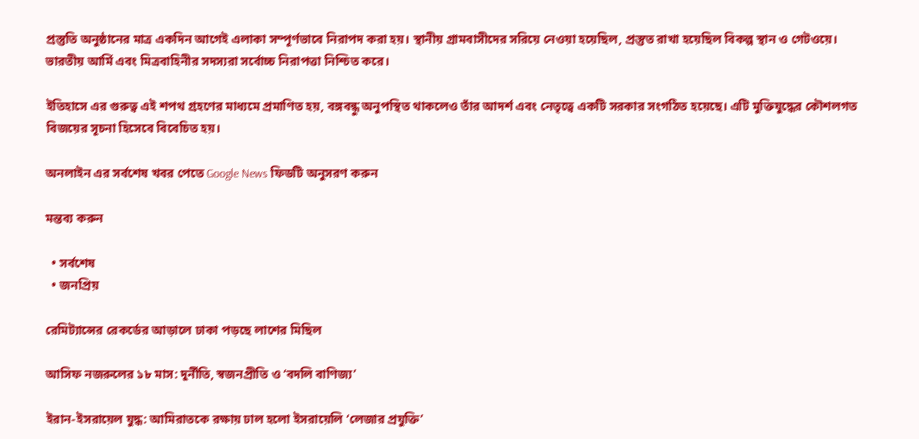প্রস্তুতি অনুষ্ঠানের মাত্র একদিন আগেই এলাকা সম্পূর্ণভাবে নিরাপদ করা হয়। স্থানীয় গ্রামবাসীদের সরিয়ে নেওয়া হয়েছিল, প্রস্তুত রাখা হয়েছিল বিকল্প স্থান ও গেটওয়ে। ভারতীয় আর্মি এবং মিত্রবাহিনীর সদস্যরা সর্বোচ্চ নিরাপত্তা নিশ্চিত করে।

ইতিহাসে এর গুরুত্ব এই শপথ গ্রহণের মাধ্যমে প্রমাণিত হয়, বঙ্গবন্ধু অনুপস্থিত থাকলেও তাঁর আদর্শ এবং নেতৃত্বে একটি সরকার সংগঠিত হয়েছে। এটি মুক্তিযুদ্ধের কৌশলগত বিজয়ের সূচনা হিসেবে বিবেচিত হয়।

অনলাইন এর সর্বশেষ খবর পেতে Google News ফিডটি অনুসরণ করুন

মন্তব্য করুন

  • সর্বশেষ
  • জনপ্রিয়

রেমিট্যান্সের রেকর্ডের আড়ালে ঢাকা পড়ছে লাশের মিছিল

আসিফ নজরুলের ১৮ মাস: দুর্নীতি, স্বজনপ্রীতি ও ‘বদলি বাণিজ্য’

ইরান-ইসরায়েল যুদ্ধ: আমিরাতকে রক্ষায় ঢাল হলো ইসরায়েলি ‘লেজার প্রযুক্তি’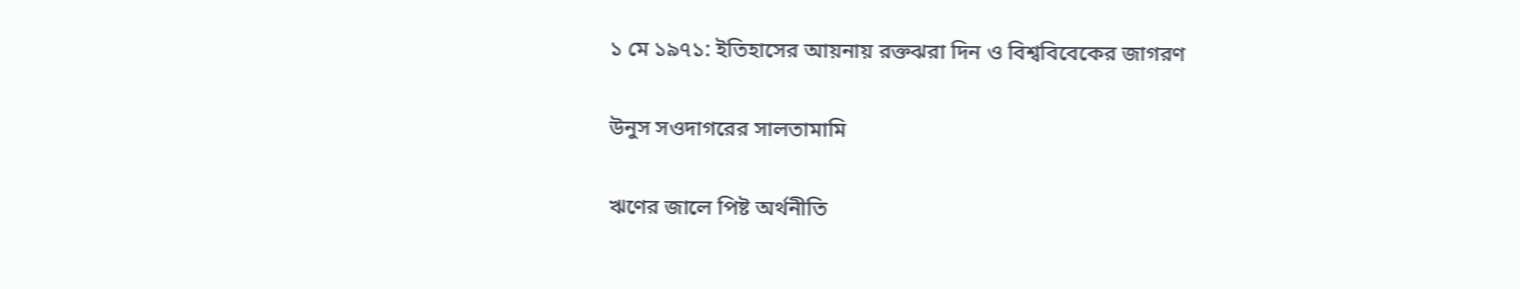১ মে ১৯৭১: ইতিহাসের আয়নায় রক্তঝরা দিন ও বিশ্ববিবেকের জাগরণ

উনুস সওদাগরের সালতামামি

ঋণের জালে পিষ্ট অর্থনীতি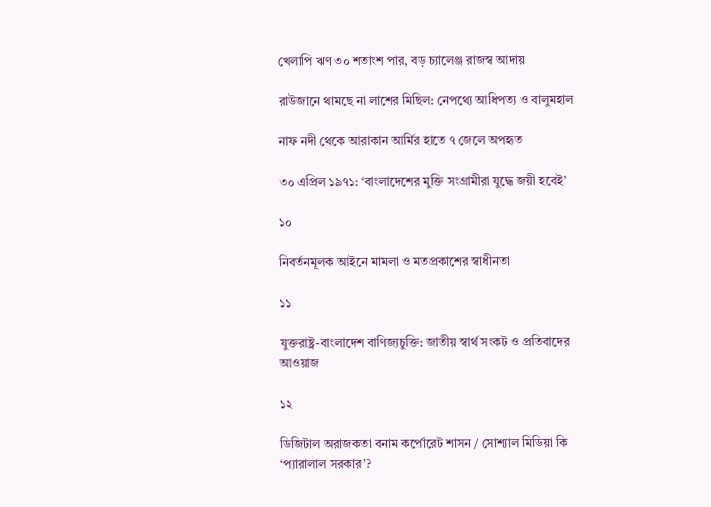খেলাপি ঋণ ৩০ শতাংশ পার, বড় চ্যালেঞ্জ রাজস্ব আদায়

রাউজানে থামছে না লাশের মিছিল: নেপথ্যে আধিপত্য ও বালুমহাল

নাফ নদী থেকে আরাকান আর্মির হাতে ৭ জেলে অপহৃত

৩০ এপ্রিল ১৯৭১: ‘বাংলাদেশের মুক্তি সংগ্রামীরা যুদ্ধে জয়ী হবেই’

১০

নিবর্তনমূলক আইনে মামলা ও মতপ্রকাশের স্বাধীনতা

১১

যুক্তরাষ্ট্র-বাংলাদেশ বাণিজ্যচুক্তি: জাতীয় স্বার্থ সংকট ও প্রতিবাদের আওয়াজ

১২

ডিজিটাল অরাজকতা বনাম কর্পোরেট শাসন / সোশ্যাল মিডিয়া কি ‘প্যারালাল সরকার’?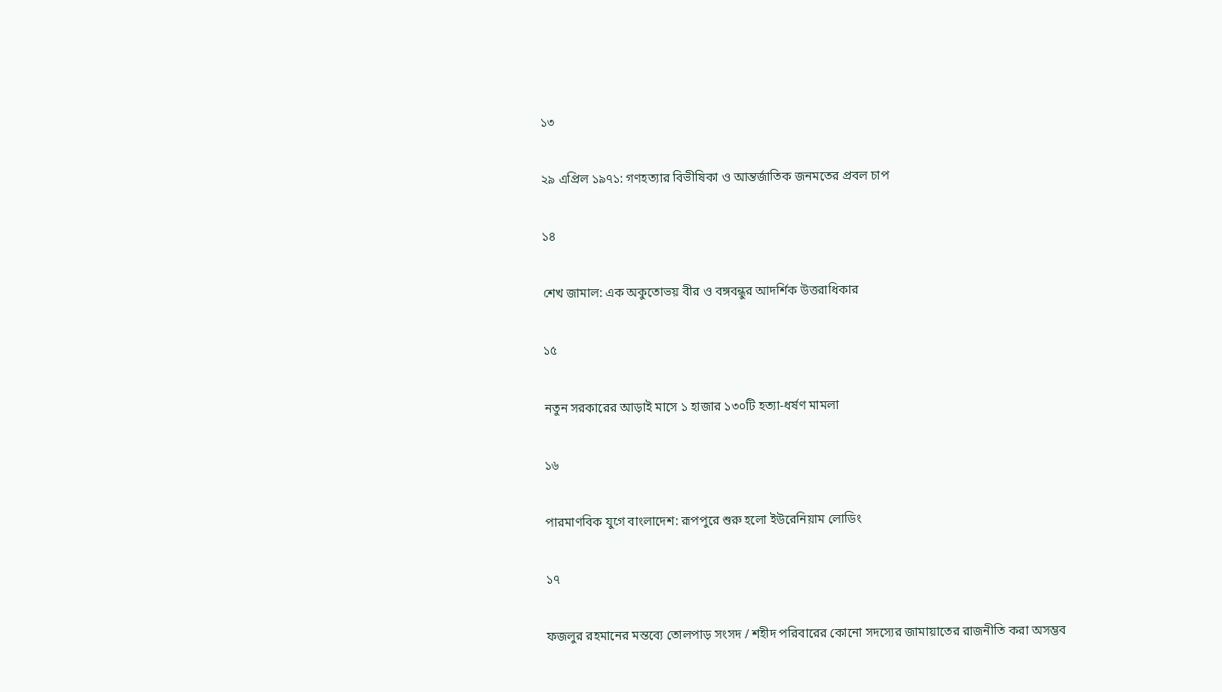১৩

২৯ এপ্রিল ১৯৭১: গণহত্যার বিভীষিকা ও আন্তর্জাতিক জনমতের প্রবল চাপ

১৪

শেখ জামাল: এক অকুতোভয় বীর ও বঙ্গবন্ধুর আদর্শিক উত্তরাধিকার

১৫

নতুন সরকারের আড়াই মাসে ১ হাজার ১৩০টি হত্যা-ধর্ষণ মামলা

১৬

পারমাণবিক যুগে বাংলাদেশ: রূপপুরে শুরু হলো ইউরেনিয়াম লোডিং

১৭

ফজলুর রহমানের মন্তব্যে তোলপাড় সংসদ / শহীদ পরিবারের কোনো সদস্যের জামায়াতের রাজনীতি করা অসম্ভব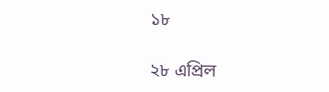১৮

২৮ এপ্রিল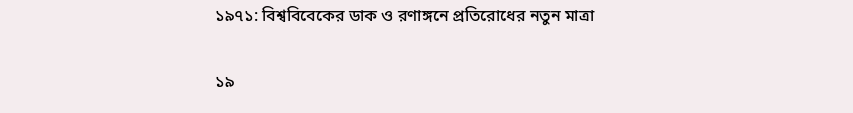১৯৭১: বিশ্ববিবেকের ডাক ও রণাঙ্গনে প্রতিরোধের নতুন মাত্রা

১৯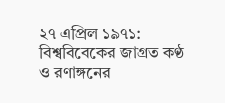২৭ এপ্রিল ১৯৭১: বিশ্ববিবেকের জাগ্রত কণ্ঠ ও রণাঙ্গনের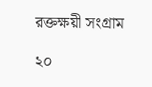রক্তক্ষয়ী সংগ্রাম

২০